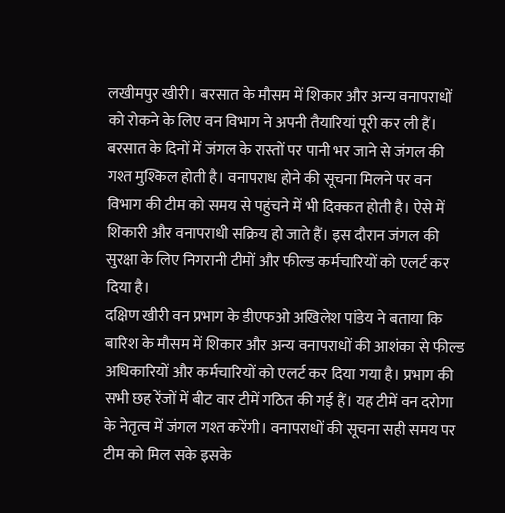लखीमपुर खीरी। बरसात के मौसम में शिकार और अन्य वनापराधों को रोकने के लिए वन विभाग ने अपनी तैयारियां पूरी कर ली हैं। बरसात के दिनों में जंगल के रास्तों पर पानी भर जाने से जंगल की गश्त मुश्किल होती है। वनापराध होने की सूचना मिलने पर वन विभाग की टीम को समय से पहुंचने में भी दिक्कत होती है। ऐसे में शिकारी और वनापराधी सक्रिय हो जाते हैं। इस दौरान जंगल की सुरक्षा के लिए निगरानी टीमों और फील्ड कर्मचारियों को एलर्ट कर दिया है।
दक्षिण खीरी वन प्रभाग के डीएफओ अखिलेश पांडेय ने बताया कि बारिश के मौसम में शिकार और अन्य वनापराधों की आशंका से फील्ड अधिकारियों और कर्मचारियों को एलर्ट कर दिया गया है। प्रभाग की सभी छह रेंजों में बीट वार टीमें गठित की गई हैं। यह टीमें वन दरोगा के नेतृत्व में जंगल गश्त करेंगी। वनापराधों की सूचना सही समय पर टीम को मिल सके इसके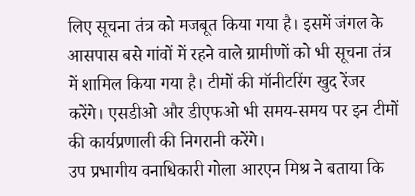लिए सूचना तंत्र को मजबूत किया गया है। इसमें जंगल के आसपास बसे गांवों में रहने वाले ग्रामीणों को भी सूचना तंत्र में शामिल किया गया है। टीमों की मॉनीटरिंग खुद रेंजर करेंगे। एसडीओ और डीएफओ भी समय-समय पर इन टीमों की कार्यप्रणाली की निगरानी करेंगे।
उप प्रभागीय वनाधिकारी गोला आरएन मिश्र ने बताया कि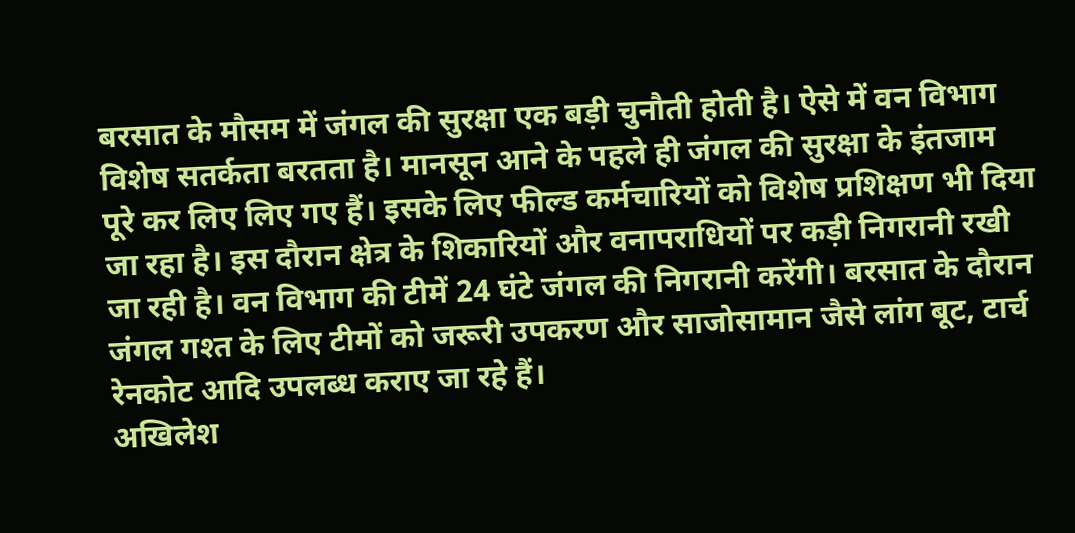बरसात के मौसम में जंगल की सुरक्षा एक बड़ी चुनौती होती है। ऐसे में वन विभाग विशेष सतर्कता बरतता है। मानसून आने के पहले ही जंगल की सुरक्षा के इंतजाम पूरे कर लिए लिए गए हैं। इसके लिए फील्ड कर्मचारियों को विशेष प्रशिक्षण भी दिया जा रहा है। इस दौरान क्षेत्र के शिकारियों और वनापराधियों पर कड़ी निगरानी रखी जा रही है। वन विभाग की टीमें 24 घंटे जंगल की निगरानी करेंगी। बरसात के दौरान जंगल गश्त के लिए टीमों को जरूरी उपकरण और साजोसामान जैसे लांग बूट, टार्च रेनकोट आदि उपलब्ध कराए जा रहे हैं।
अखिलेश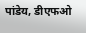पांडेय, डीएफओ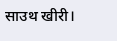साउथ खीरी।